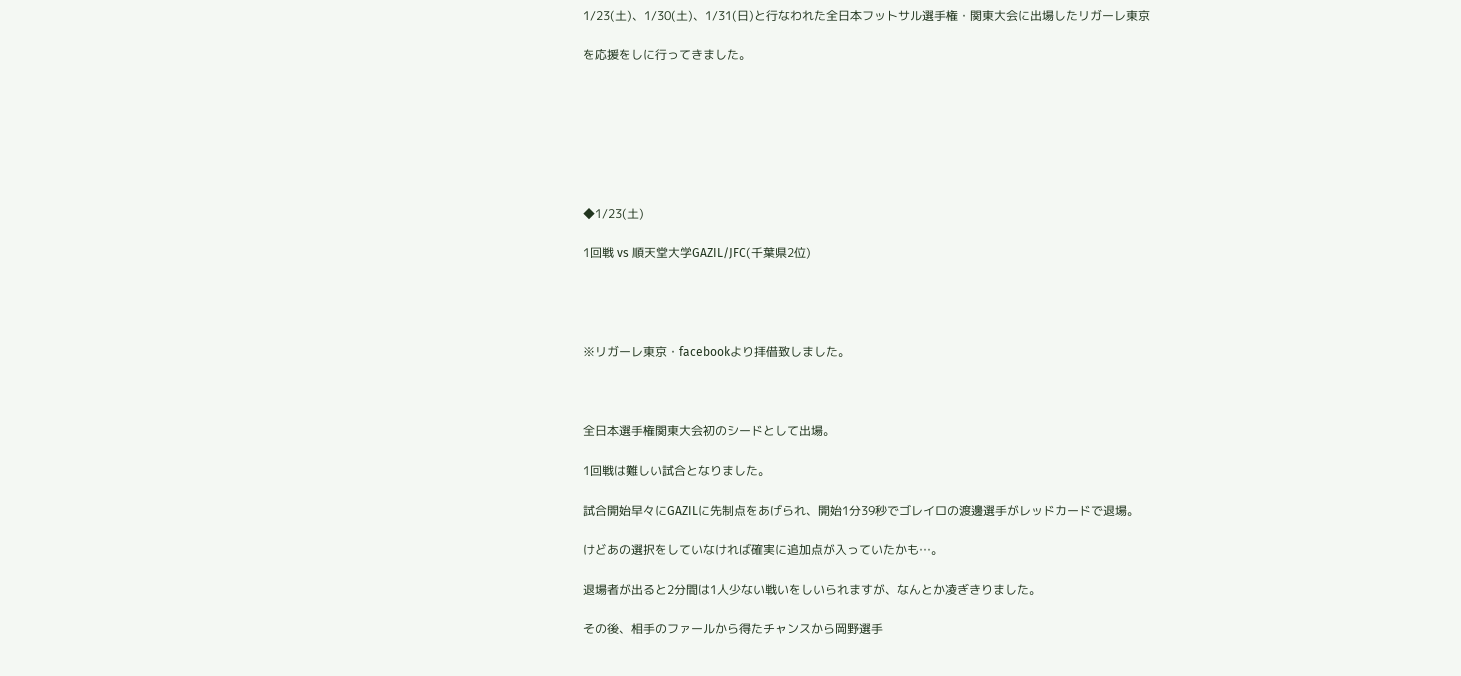1/23(土)、1/30(土)、1/31(日)と行なわれた全日本フットサル選手権・関東大会に出場したリガーレ東京

を応援をしに行ってきました。







◆1/23(土)

1回戦 vs 順天堂大学GAZIL/JFC(千葉県2位)




※リガーレ東京・facebookより拝借致しました。



全日本選手権関東大会初のシードとして出場。

1回戦は難しい試合となりました。

試合開始早々にGAZILに先制点をあげられ、開始1分39秒でゴレイロの渡邊選手がレッドカードで退場。

けどあの選択をしていなければ確実に追加点が入っていたかも…。

退場者が出ると2分間は1人少ない戦いをしいられますが、なんとか凌ぎきりました。

その後、相手のファールから得たチャンスから岡野選手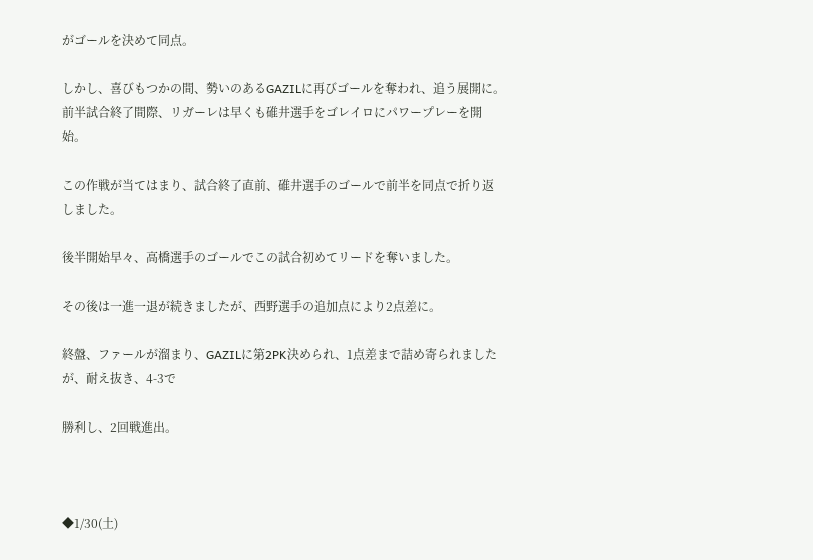がゴールを決めて同点。

しかし、喜びもつかの間、勢いのあるGAZILに再びゴールを奪われ、追う展開に。
前半試合終了間際、リガーレは早くも碓井選手をゴレイロにパワープレーを開始。

この作戦が当てはまり、試合終了直前、碓井選手のゴールで前半を同点で折り返しました。

後半開始早々、高橋選手のゴールでこの試合初めてリードを奪いました。

その後は一進一退が続きましたが、西野選手の追加点により2点差に。

終盤、ファールが溜まり、GAZILに第2PK決められ、1点差まで詰め寄られましたが、耐え抜き、4-3で

勝利し、2回戦進出。



◆1/30(土)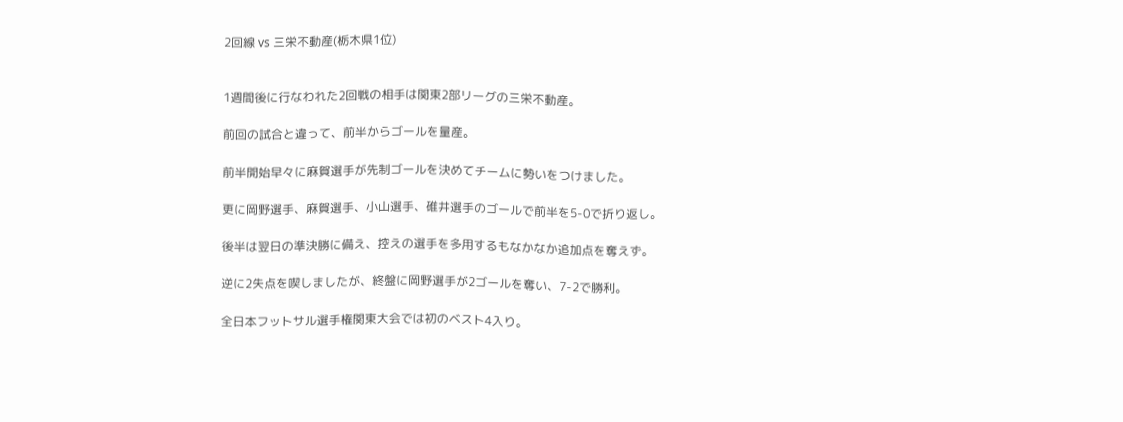2回線 vs 三栄不動産(栃木県1位)


1週間後に行なわれた2回戦の相手は関東2部リーグの三栄不動産。

前回の試合と違って、前半からゴールを量産。

前半開始早々に麻賀選手が先制ゴールを決めてチームに勢いをつけました。

更に岡野選手、麻賀選手、小山選手、碓井選手のゴールで前半を5-0で折り返し。

後半は翌日の準決勝に備え、控えの選手を多用するもなかなか追加点を奪えず。

逆に2失点を喫しましたが、終盤に岡野選手が2ゴールを奪い、7-2で勝利。

全日本フットサル選手権関東大会では初のベスト4入り。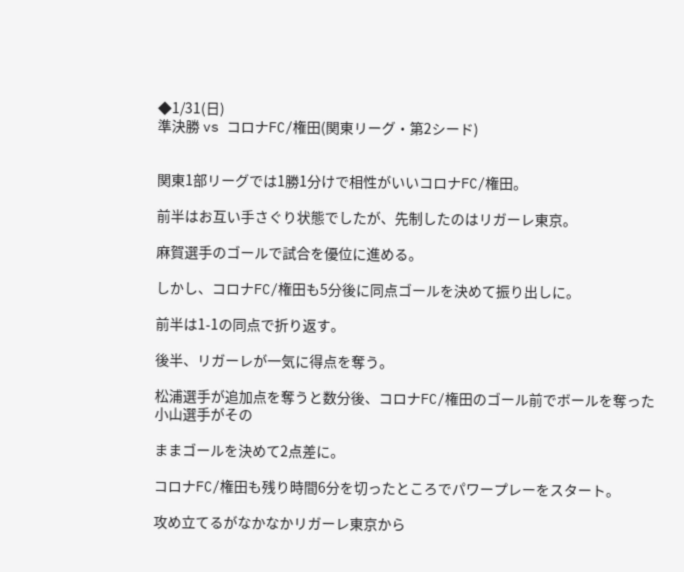◆1/31(日)
準決勝 vs コロナFC/権田(関東リーグ・第2シード)


関東1部リーグでは1勝1分けで相性がいいコロナFC/権田。

前半はお互い手さぐり状態でしたが、先制したのはリガーレ東京。

麻賀選手のゴールで試合を優位に進める。

しかし、コロナFC/権田も5分後に同点ゴールを決めて振り出しに。

前半は1-1の同点で折り返す。

後半、リガーレが一気に得点を奪う。

松浦選手が追加点を奪うと数分後、コロナFC/権田のゴール前でボールを奪った小山選手がその

ままゴールを決めて2点差に。

コロナFC/権田も残り時間6分を切ったところでパワープレーをスタート。

攻め立てるがなかなかリガーレ東京から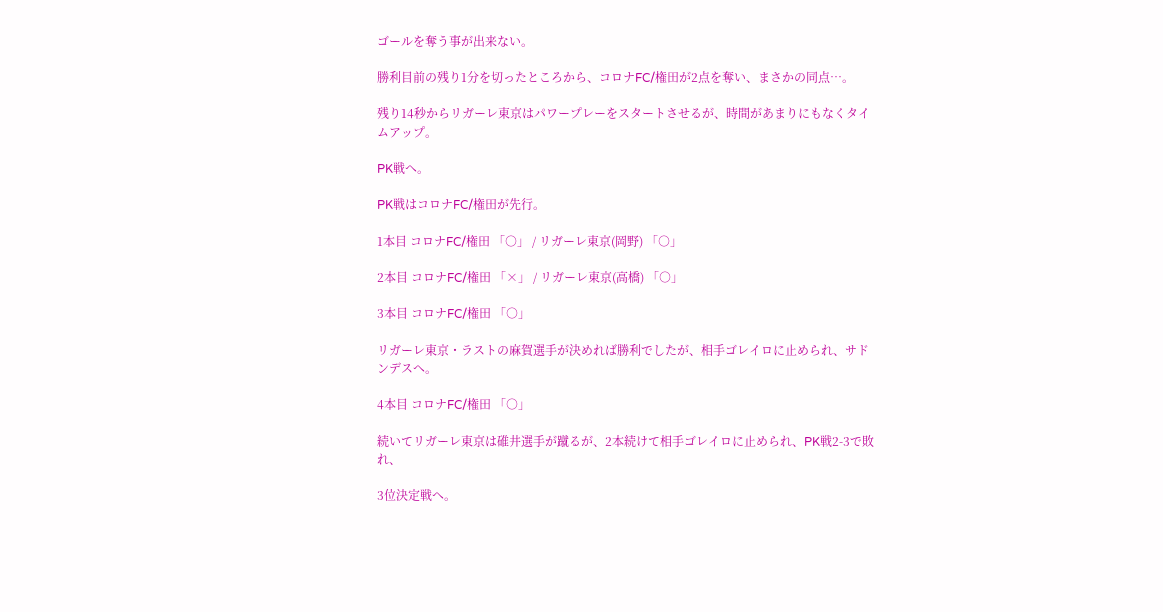ゴールを奪う事が出来ない。

勝利目前の残り1分を切ったところから、コロナFC/権田が2点を奪い、まさかの同点…。

残り14秒からリガーレ東京はパワープレーをスタートさせるが、時間があまりにもなくタイムアップ。

PK戦へ。

PK戦はコロナFC/権田が先行。

1本目 コロナFC/権田 「○」 / リガーレ東京(岡野) 「○」

2本目 コロナFC/権田 「×」 / リガーレ東京(高橋) 「○」

3本目 コロナFC/権田 「○」

リガーレ東京・ラストの麻賀選手が決めれば勝利でしたが、相手ゴレイロに止められ、サドンデスへ。

4本目 コロナFC/権田 「○」

続いてリガーレ東京は碓井選手が蹴るが、2本続けて相手ゴレイロに止められ、PK戦2-3で敗れ、

3位決定戦へ。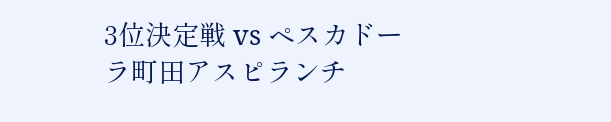3位決定戦 vs ペスカドーラ町田アスピランチ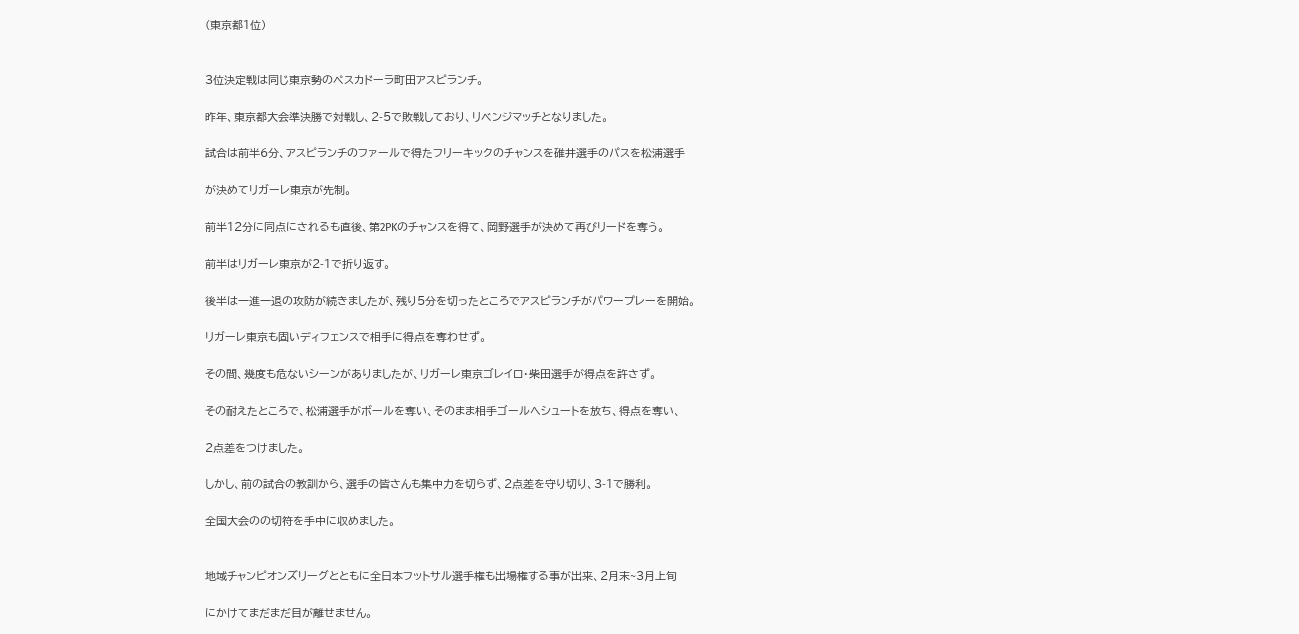(東京都1位)


3位決定戦は同じ東京勢のペスカドーラ町田アスピランチ。

昨年、東京都大会準決勝で対戦し、2-5で敗戦しており、リベンジマッチとなりました。

試合は前半6分、アスピランチのファールで得たフリーキックのチャンスを碓井選手のパスを松浦選手

が決めてリガーレ東京が先制。

前半12分に同点にされるも直後、第2PKのチャンスを得て、岡野選手が決めて再びリードを奪う。

前半はリガーレ東京が2-1で折り返す。

後半は一進一退の攻防が続きましたが、残り5分を切ったところでアスピランチがパワープレーを開始。

リガーレ東京も固いディフェンスで相手に得点を奪わせず。

その間、幾度も危ないシーンがありましたが、リガーレ東京ゴレイロ・柴田選手が得点を許さず。

その耐えたところで、松浦選手がボールを奪い、そのまま相手ゴールへシュートを放ち、得点を奪い、

2点差をつけました。

しかし、前の試合の教訓から、選手の皆さんも集中力を切らず、2点差を守り切り、3-1で勝利。

全国大会のの切符を手中に収めました。


地域チャンピオンズリーグとともに全日本フットサル選手権も出場権する事が出来、2月末~3月上旬

にかけてまだまだ目が離せません。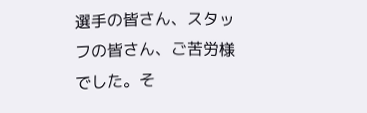選手の皆さん、スタッフの皆さん、ご苦労様でした。そ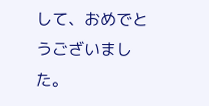して、おめでとうございました。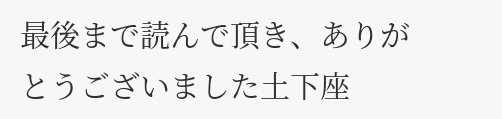最後まで読んで頂き、ありがとうございました土下座